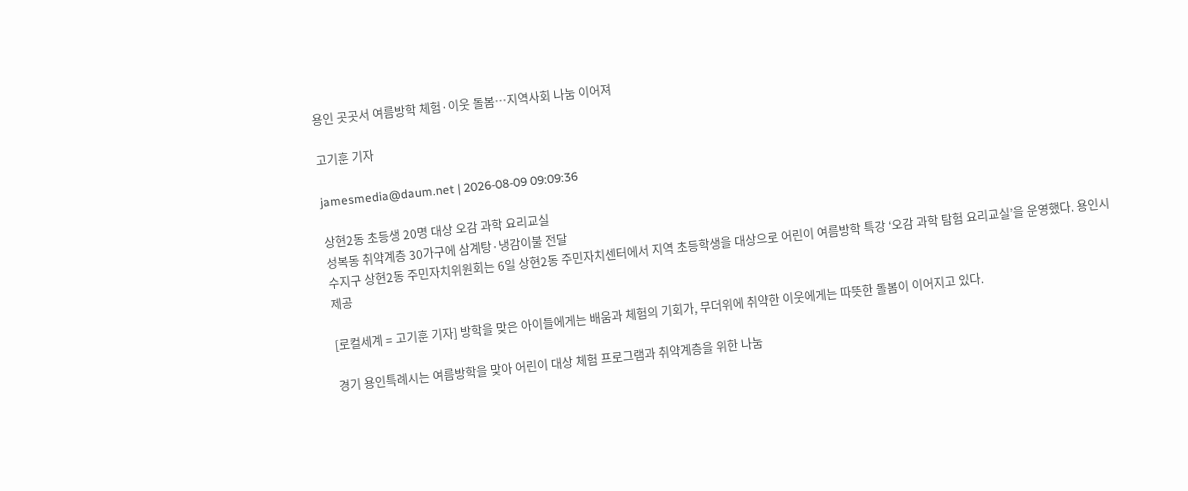용인 곳곳서 여름방학 체험·이웃 돌봄…지역사회 나눔 이어져

고기훈 기자

jamesmedia@daum.net | 2026-08-09 09:09:36

상현2동 초등생 20명 대상 오감 과학 요리교실
성복동 취약계층 30가구에 삼계탕·냉감이불 전달
수지구 상현2동 주민자치위원회는 6일 상현2동 주민자치센터에서 지역 초등학생을 대상으로 어린이 여름방학 특강 ‘오감 과학 탐험 요리교실’을 운영했다. 용인시 제공

[로컬세계 = 고기훈 기자] 방학을 맞은 아이들에게는 배움과 체험의 기회가, 무더위에 취약한 이웃에게는 따뜻한 돌봄이 이어지고 있다.

경기 용인특례시는 여름방학을 맞아 어린이 대상 체험 프로그램과 취약계층을 위한 나눔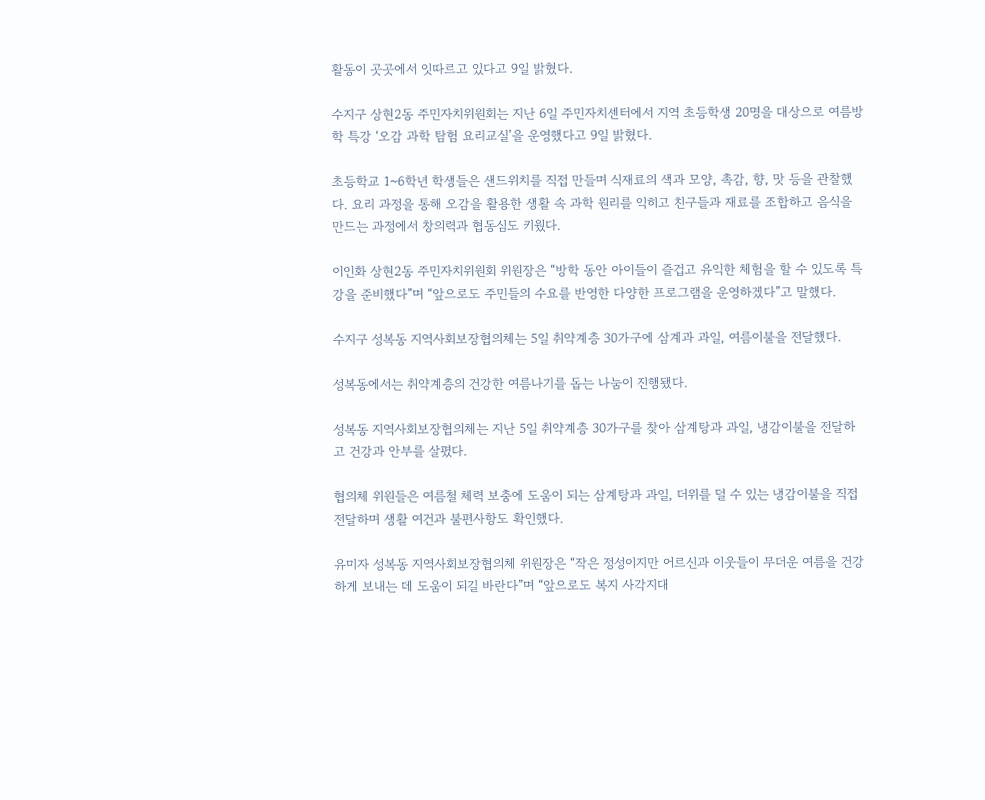활동이 곳곳에서 잇따르고 있다고 9일 밝혔다.

수지구 상현2동 주민자치위원회는 지난 6일 주민자치센터에서 지역 초등학생 20명을 대상으로 여름방학 특강 ‘오감 과학 탐험 요리교실’을 운영했다고 9일 밝혔다.

초등학교 1~6학년 학생들은 샌드위치를 직접 만들며 식재료의 색과 모양, 촉감, 향, 맛 등을 관찰했다. 요리 과정을 통해 오감을 활용한 생활 속 과학 원리를 익히고 친구들과 재료를 조합하고 음식을 만드는 과정에서 창의력과 협동심도 키웠다.

이인화 상현2동 주민자치위원회 위원장은 “방학 동안 아이들이 즐겁고 유익한 체험을 할 수 있도록 특강을 준비했다”며 “앞으로도 주민들의 수요를 반영한 다양한 프로그램을 운영하겠다”고 말했다.

수지구 성복동 지역사회보장협의체는 5일 취약계층 30가구에 삼계과 과일, 여름이불을 전달했다.

성복동에서는 취약계층의 건강한 여름나기를 돕는 나눔이 진행됐다.

성복동 지역사회보장협의체는 지난 5일 취약계층 30가구를 찾아 삼계탕과 과일, 냉감이불을 전달하고 건강과 안부를 살폈다.

협의체 위원들은 여름철 체력 보충에 도움이 되는 삼계탕과 과일, 더위를 덜 수 있는 냉감이불을 직접 전달하며 생활 여건과 불편사항도 확인했다.

유미자 성복동 지역사회보장협의체 위원장은 “작은 정성이지만 어르신과 이웃들이 무더운 여름을 건강하게 보내는 데 도움이 되길 바란다”며 “앞으로도 복지 사각지대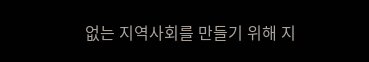없는 지역사회를 만들기 위해 지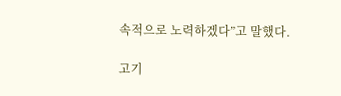속적으로 노력하겠다”고 말했다.

고기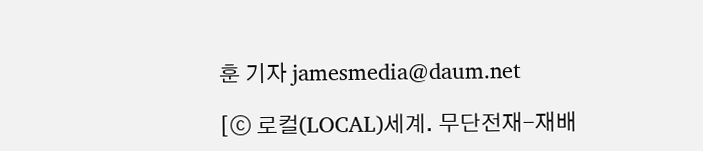훈 기자 jamesmedia@daum.net

[ⓒ 로컬(LOCAL)세계. 무단전재-재배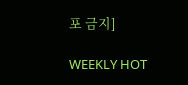포 금지]

WEEKLY HOT